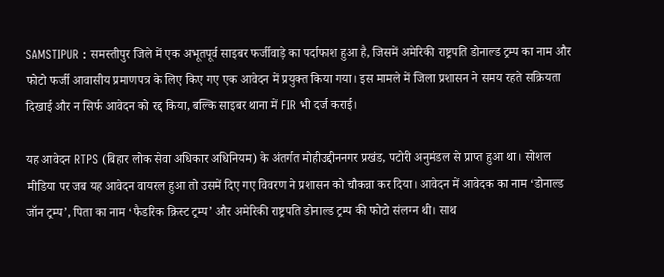SAMSTIPUR : समस्तीपुर जिले में एक अभूतपूर्व साइबर फर्जीवाड़े का पर्दाफाश हुआ है, जिसमें अमेरिकी राष्ट्रपति डोनाल्ड ट्रम्प का नाम और फोटो फर्जी आवासीय प्रमाणपत्र के लिए किए गए एक आवेदन में प्रयुक्त किया गया। इस मामले में जिला प्रशासन ने समय रहते सक्रियता दिखाई और न सिर्फ आवेदन को रद्द किया, बल्कि साइबर थाना में FIR भी दर्ज कराई।

यह आवेदन RTPS (बिहार लोक सेवा अधिकार अधिनियम) के अंतर्गत मोहीउद्दीननगर प्रखंड, पटोरी अनुमंडल से प्राप्त हुआ था। सोशल मीडिया पर जब यह आवेदन वायरल हुआ तो उसमें दिए गए विवरण ने प्रशासन को चौकन्ना कर दिया। आवेदन में आवेदक का नाम ‘डोनाल्ड जॉन ट्रम्प’, पिता का नाम ‘फैडरिक क्रिस्ट ट्रम्प’ और अमेरिकी राष्ट्रपति डोनाल्ड ट्रम्प की फोटो संलग्न थी। साथ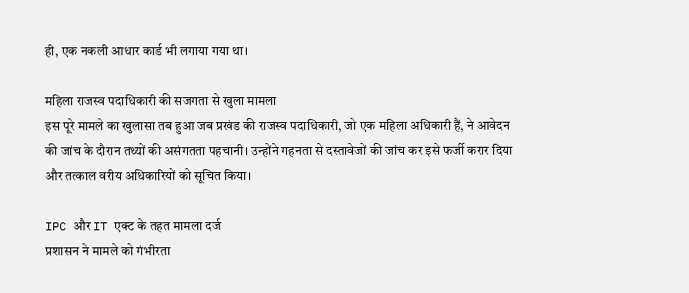ही, एक नकली आधार कार्ड भी लगाया गया था।

महिला राजस्व पदाधिकारी की सजगता से खुला मामला
इस पूरे मामले का खुलासा तब हुआ जब प्रखंड की राजस्व पदाधिकारी, जो एक महिला अधिकारी हैं, ने आवेदन की जांच के दौरान तथ्यों की असंगतता पहचानी। उन्होंने गहनता से दस्तावेजों की जांच कर इसे फर्जी करार दिया और तत्काल वरीय अधिकारियों को सूचित किया।

IPC और IT एक्ट के तहत मामला दर्ज
प्रशासन ने मामले को गंभीरता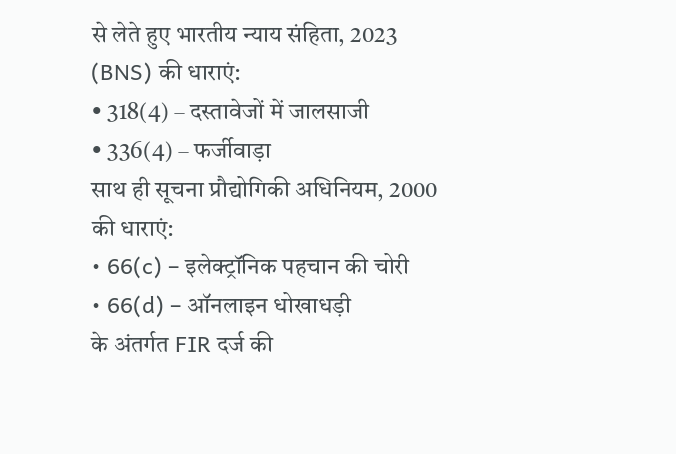से लेते हुए भारतीय न्याय संहिता, 2023 (BNS) की धाराएं:
• 318(4) – दस्तावेजों में जालसाजी
• 336(4) – फर्जीवाड़ा
साथ ही सूचना प्रौद्योगिकी अधिनियम, 2000 की धाराएं:
• 66(c) – इलेक्ट्रॉनिक पहचान की चोरी
• 66(d) – ऑनलाइन धोखाधड़ी
के अंतर्गत FIR दर्ज की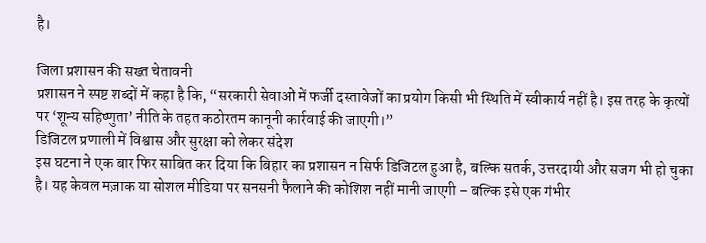है।

जिला प्रशासन की सख्त चेतावनी
प्रशासन ने स्पष्ट शब्दों में कहा है कि, “सरकारी सेवाओं में फर्जी दस्तावेजों का प्रयोग किसी भी स्थिति में स्वीकार्य नहीं है। इस तरह के कृत्यों पर ‘शून्य सहिष्णुता’ नीति के तहत कठोरतम कानूनी कार्रवाई की जाएगी।”
डिजिटल प्रणाली में विश्वास और सुरक्षा को लेकर संदेश
इस घटना ने एक बार फिर साबित कर दिया कि बिहार का प्रशासन न सिर्फ डिजिटल हुआ है, बल्कि सतर्क, उत्तरदायी और सजग भी हो चुका है। यह केवल मज़ाक या सोशल मीडिया पर सनसनी फैलाने की कोशिश नहीं मानी जाएगी – बल्कि इसे एक गंभीर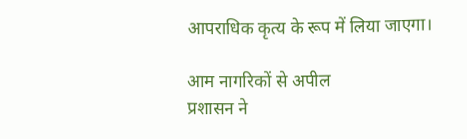आपराधिक कृत्य के रूप में लिया जाएगा।

आम नागरिकों से अपील
प्रशासन ने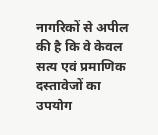नागरिकों से अपील की है कि वे केवल सत्य एवं प्रमाणिक दस्तावेजों का उपयोग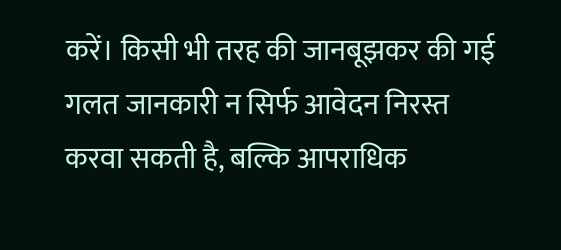करें। किसी भी तरह की जानबूझकर की गई गलत जानकारी न सिर्फ आवेदन निरस्त करवा सकती है, बल्कि आपराधिक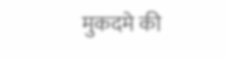मुकदमे की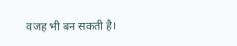वजह भी बन सकती है।